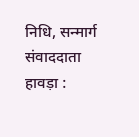निधि, सन्मार्ग संवाददाता
हावड़ा :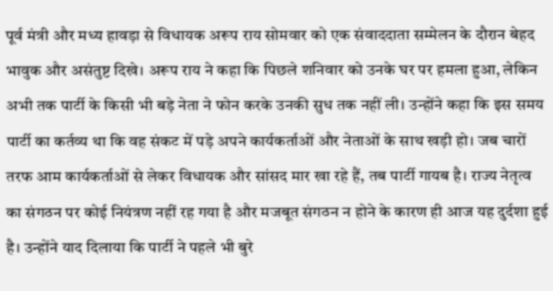पूर्व मंत्री और मध्य हावड़ा से विधायक अरूप राय सोमवार को एक संवाददाता सम्मेलन के दौरान बेहद भावुक और असंतुष्ट दिखे। अरूप राय ने कहा कि पिछले शनिवार को उनके घर पर हमला हुआ, लेकिन अभी तक पार्टी के किसी भी बड़े नेता ने फोन करके उनकी सुध तक नहीं ली। उन्होंने कहा कि इस समय पार्टी का कर्तव्य था कि वह संकट में पड़े अपने कार्यकर्ताओं और नेताओं के साथ खड़ी हो। जब चारों तरफ आम कार्यकर्ताओं से लेकर विधायक और सांसद मार खा रहे हैं, तब पार्टी गायब है। राज्य नेतृत्व का संगठन पर कोई नियंत्रण नहीं रह गया है और मजबूत संगठन न होने के कारण ही आज यह दुर्दशा हुई है। उन्होंने याद दिलाया कि पार्टी ने पहले भी बुरे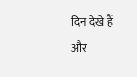दिन देखे हैं और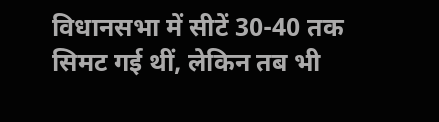विधानसभा में सीटें 30-40 तक सिमट गई थीं, लेकिन तब भी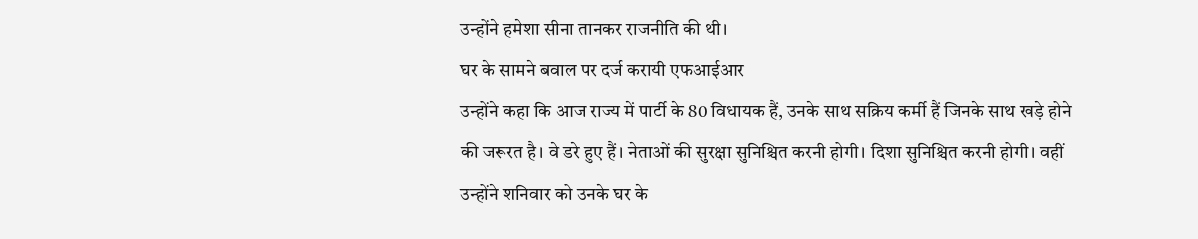उन्होंने हमेशा सीना तानकर राजनीति की थी।
घर के सामने बवाल पर दर्ज करायी एफआईआर
उन्होंने कहा कि आज राज्य में पार्टी के 80 विधायक हैं, उनके साथ सक्रिय कर्मी हैं जिनके साथ खड़े होने की जरूरत है। वे डरे हुए हैं। नेताओं की सुरक्षा सुनिश्चित करनी होगी। दिशा सुनिश्चित करनी होगी। वहीं उन्होंने शनिवार को उनके घर के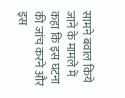सामने बवाल किये जाने के मामले में कहा कि इस घटना की जांच करने और इस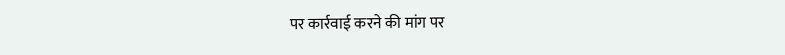पर कार्रवाई करने की मांग पर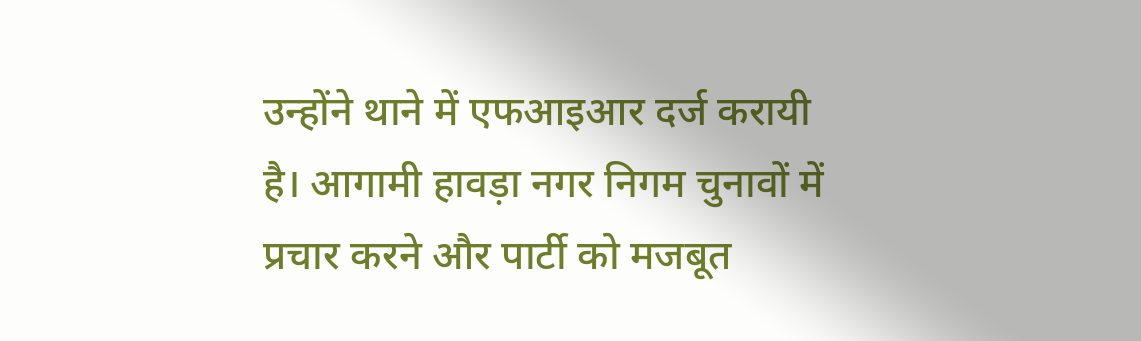उन्होंने थाने में एफआइआर दर्ज करायी है। आगामी हावड़ा नगर निगम चुनावों में प्रचार करने और पार्टी को मजबूत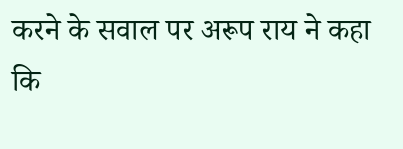करने के सवाल पर अरूप राय ने कहा कि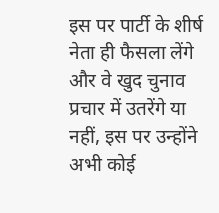इस पर पार्टी के शीर्ष नेता ही फैसला लेंगे और वे खुद चुनाव प्रचार में उतरेंगे या नहीं, इस पर उन्होंने अभी कोई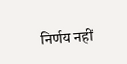निर्णय नहीं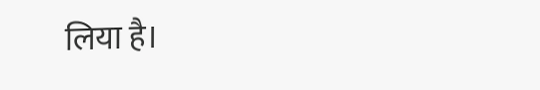लिया है।